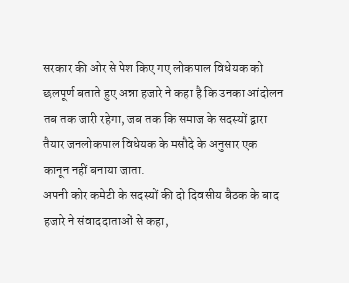सरकार की ओर से पेश किए गए लोकपाल विधेयक को छलपूर्ण बताते हुए अन्ना हजारे ने कहा है कि उनका आंदोलन तब तक जारी रहेगा, जब तक कि समाज के सदस्यों द्वारा तैयार जनलोकपाल विधेयक के मसौदे के अनुसार एक कानून नहीं बनाया जाता.
अपनी कोर कमेटी के सदस्यों की दो दिवसीय बैठक के बाद हजारे ने संवाददाताओं से कहा,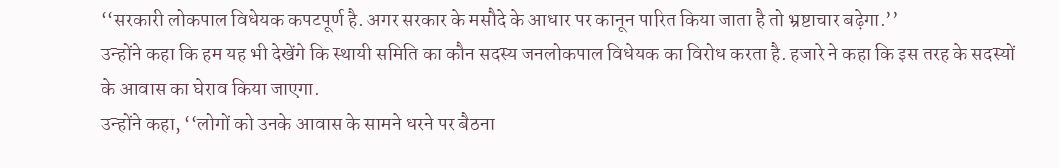‘‘सरकारी लोकपाल विधेयक कपटपूर्ण है. अगर सरकार के मसौदे के आधार पर कानून पारित किया जाता है तो भ्रष्टाचार बढ़ेगा.’’
उन्होंने कहा कि हम यह भी देखेंगे कि स्थायी समिति का कौन सदस्य जनलोकपाल विधेयक का विरोध करता है. हजारे ने कहा कि इस तरह के सदस्यों के आवास का घेराव किया जाएगा.
उन्होंने कहा, ‘‘लोगों को उनके आवास के सामने धरने पर बैठना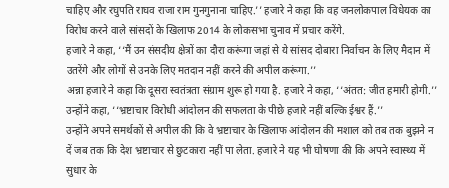चाहिए और रघुपति राघव राजा राम गुनगुनाना चाहिए.’’ हजारे ने कहा कि वह जनलोकपाल विधेयक का विरोध करने वाले सांसदों के खिलाफ 2014 के लोकसभा चुनाव में प्रचार करेंगे.
हजारे ने कहा, ‘‘मैं उन संसदीय क्षेत्रों का दौरा करूंगा जहां से ये सांसद दोबारा निर्वाचन के लिए मैदान में उतरेंगे और लोगों से उनके लिए मतदान नहीं करने की अपील करूंगा.’’
अन्ना हजारे ने कहा कि दूसरा स्वतंत्रता संग्राम शुरू हो गया है. हजारे ने कहा, ‘‘अंतत: जीत हमारी होगी.’’ उन्होंने कहा, ‘‘भ्रष्टाचार विरोधी आंदोलन की सफलता के पीछे हजारे नहीं बल्कि ईश्वर हैं.’’
उन्होंने अपने समर्थकों से अपील की कि वे भ्रष्टाचार के खिलाफ आंदोलन की मशाल को तब तक बुझने न दें जब तक कि देश भ्रष्टाचार से छुटकारा नहीं पा लेता. हजारे ने यह भी घोषणा की कि अपने स्वास्थ्य में सुधार के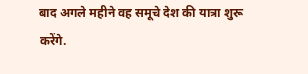बाद अगले महीने वह समूचे देश की यात्रा शुरू करेंगे.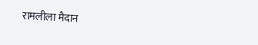रामलीला मैदान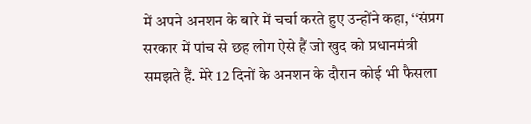में अपने अनशन के बारे में चर्चा करते हुए उन्होंने कहा, ‘‘संप्रग सरकार में पांच से छह लोग ऐसे हैं जो खुद को प्रधानमंत्री समझते हैं. मेरे 12 दिनों के अनशन के दौरान कोई भी फैसला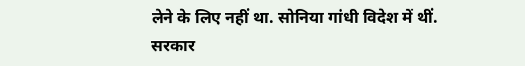लेने के लिए नहीं था. सोनिया गांधी विदेश में थीं. सरकार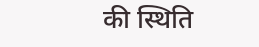की स्थिति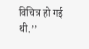विचित्र हो गई थी.’’